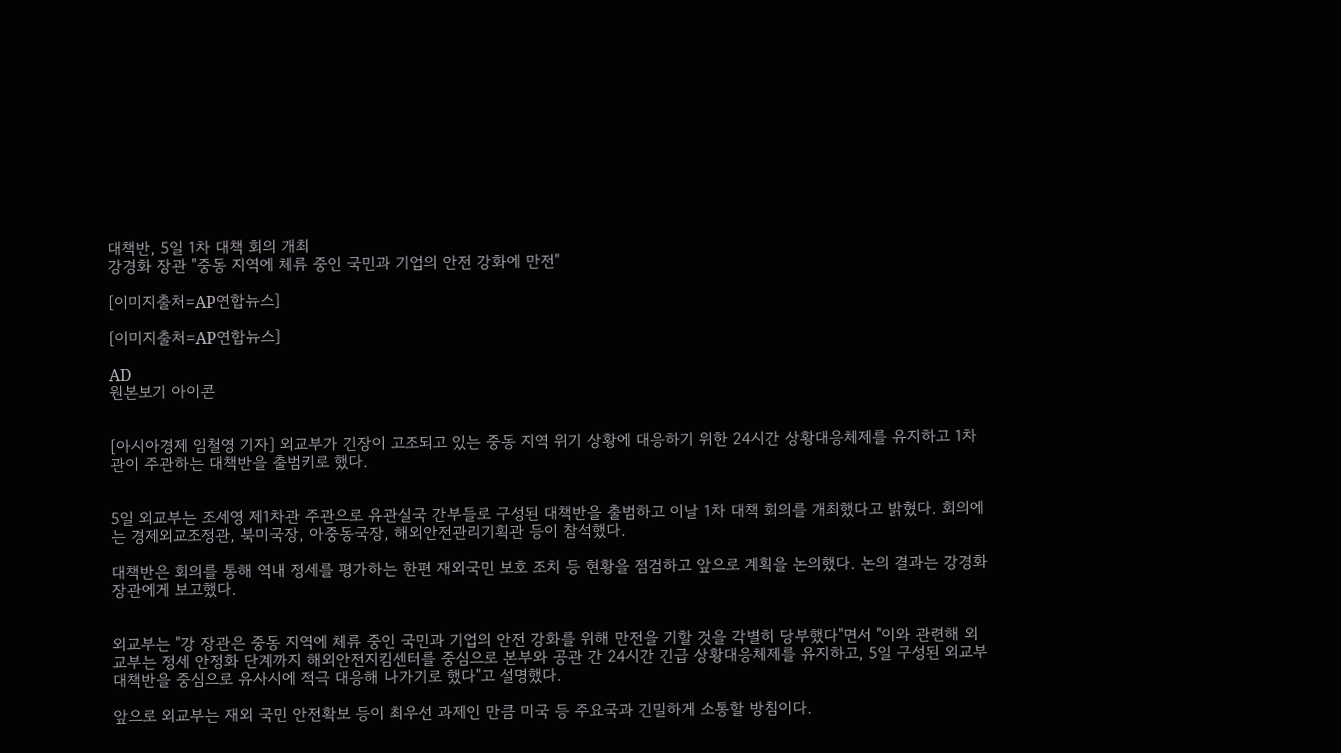대책반, 5일 1차 대책 회의 개최
강경화 장관 "중동 지역에 체류 중인 국민과 기업의 안전 강화에 만전"

[이미지출처=AP연합뉴스]

[이미지출처=AP연합뉴스]

AD
원본보기 아이콘


[아시아경제 임철영 기자] 외교부가 긴장이 고조되고 있는 중동 지역 위기 상황에 대응하기 위한 24시간 상황대응체제를 유지하고 1차관이 주관하는 대책반을 출범키로 했다.


5일 외교부는 조세영 제1차관 주관으로 유관실국 간부들로 구성된 대책반을 출범하고 이날 1차 대책 회의를 개최했다고 밝혔다. 회의에는 경제외교조정관, 북미국장, 아중동국장, 해외안전관리기획관 등이 참석했다.

대책반은 회의를 통해 역내 정세를 평가하는 한편 재외국민 보호 조치 등 현황을 점검하고 앞으로 계획을 논의했다. 논의 결과는 강경화 장관에게 보고했다.


외교부는 "강 장관은 중동 지역에 체류 중인 국민과 기업의 안전 강화를 위해 만전을 기할 것을 각별히 당부했다"면서 "이와 관련해 외교부는 정세 안정화 단계까지 해외안전지킴센터를 중심으로 본부와 공관 간 24시간 긴급 상황대응체제를 유지하고, 5일 구성된 외교부 대책반을 중심으로 유사시에 적극 대응해 나가기로 했다"고 설명했다.

앞으로 외교부는 재외 국민 안전확보 등이 최우선 과제인 만큼 미국 등 주요국과 긴밀하게 소통할 방침이다.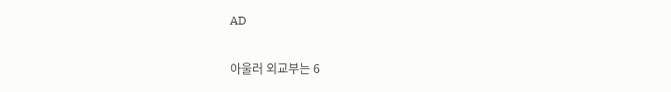AD

아울러 외교부는 6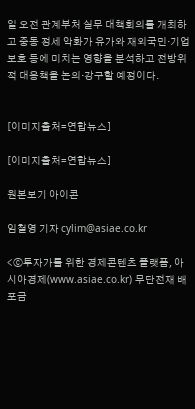일 오전 관계부처 실무 대책회의를 개최하고 중동 정세 악화가 유가와 재외국민·기업 보호 등에 미치는 영향을 분석하고 전방위적 대응책을 논의·강구할 예정이다.


[이미지출처=연합뉴스]

[이미지출처=연합뉴스]

원본보기 아이콘

임철영 기자 cylim@asiae.co.kr

<ⓒ투자가를 위한 경제콘텐츠 플랫폼, 아시아경제(www.asiae.co.kr) 무단전재 배포금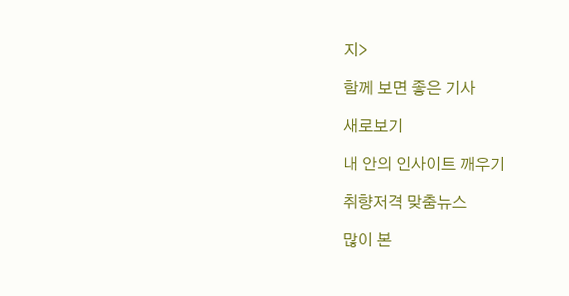지>

함께 보면 좋은 기사

새로보기

내 안의 인사이트 깨우기

취향저격 맞춤뉴스

많이 본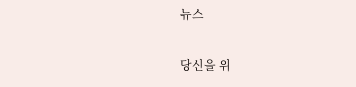뉴스

당신을 위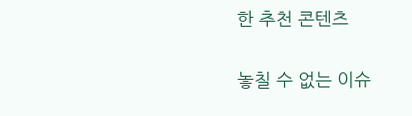한 추천 콘텐츠

놓칠 수 없는 이슈